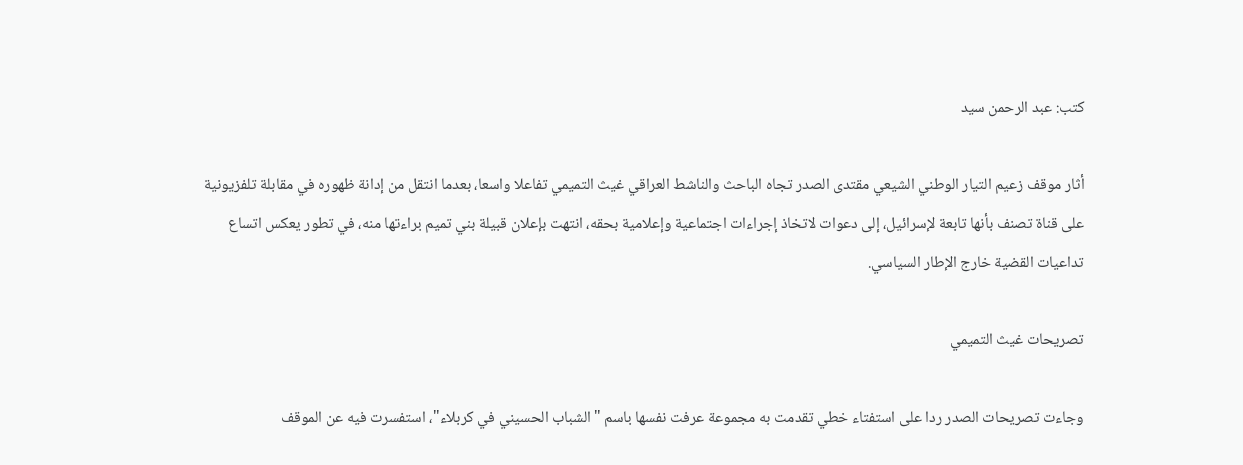كتب: عبد الرحمن سيد

أثار موقف زعيم التيار الوطني الشيعي مقتدى الصدر تجاه الباحث والناشط العراقي غيث التميمي تفاعلا واسعا، بعدما انتقل من إدانة ظهوره في مقابلة تلفزيونية على قناة تصنف بأنها تابعة لإسرائيل، إلى دعوات لاتخاذ إجراءات اجتماعية وإعلامية بحقه، انتهت بإعلان قبيلة بني تميم براءتها منه، في تطور يعكس اتساع تداعيات القضية خارج الإطار السياسي.

تصريحات غيث التميمي

وجاءت تصريحات الصدر ردا على استفتاء خطي تقدمت به مجموعة عرفت نفسها باسم "الشباب الحسيني في كربلاء"، استفسرت فيه عن الموقف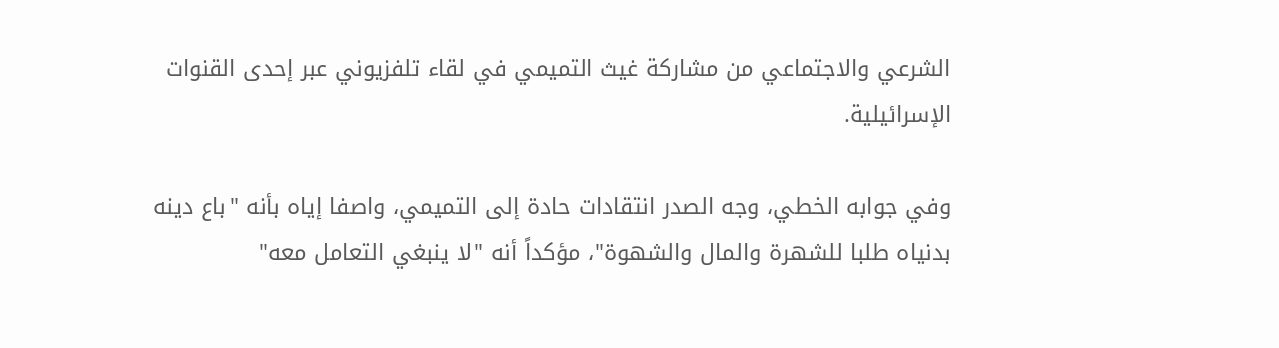الشرعي والاجتماعي من مشاركة غيث التميمي في لقاء تلفزيوني عبر إحدى القنوات الإسرائيلية.

وفي جوابه الخطي، وجه الصدر انتقادات حادة إلى التميمي، واصفا إياه بأنه "باع دينه بدنياه طلبا للشهرة والمال والشهوة"، مؤكداً أنه "لا ينبغي التعامل معه"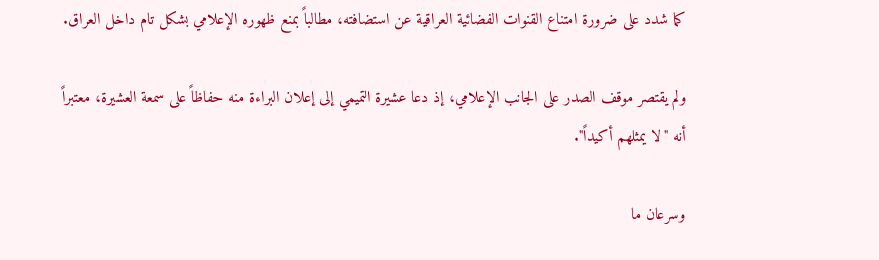كما شدد على ضرورة امتناع القنوات الفضائية العراقية عن استضافته، مطالباً بمنع ظهوره الإعلامي بشكل تام داخل العراق.

ولم يقتصر موقف الصدر على الجانب الإعلامي، إذ دعا عشيرة التميمي إلى إعلان البراءة منه حفاظاً على سمعة العشيرة، معتبراً أنه "لا يمثلهم أكيداً".

وسرعان ما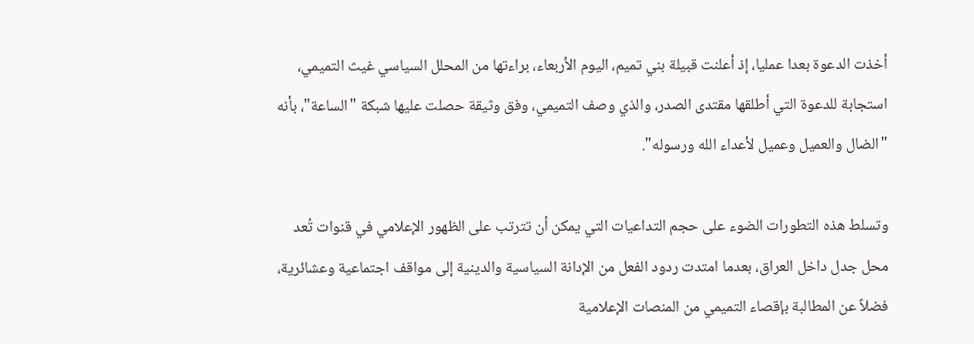أخذت الدعوة بعدا عمليا، إذ أعلنت قبيلة بني تميم، اليوم الأربعاء، براءتها من المحلل السياسي غيث التميمي، استجابة للدعوة التي أطلقها مقتدى الصدر، والذي وصف التميمي، وفق وثيقة حصلت عليها شبكة "الساعة"، بأنه "الضال والعميل وعميل لأعداء الله ورسوله".

وتسلط هذه التطورات الضوء على حجم التداعيات التي يمكن أن تترتب على الظهور الإعلامي في قنوات تُعد محل جدل داخل العراق، بعدما امتدت ردود الفعل من الإدانة السياسية والدينية إلى مواقف اجتماعية وعشائرية، فضلاً عن المطالبة بإقصاء التميمي من المنصات الإعلامية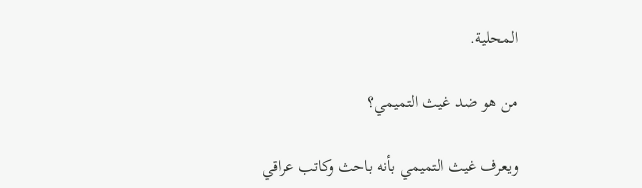المحلية.

من هو ضد غيث التميمي؟

ويعرف غيث التميمي بأنه باحث وكاتب عراقي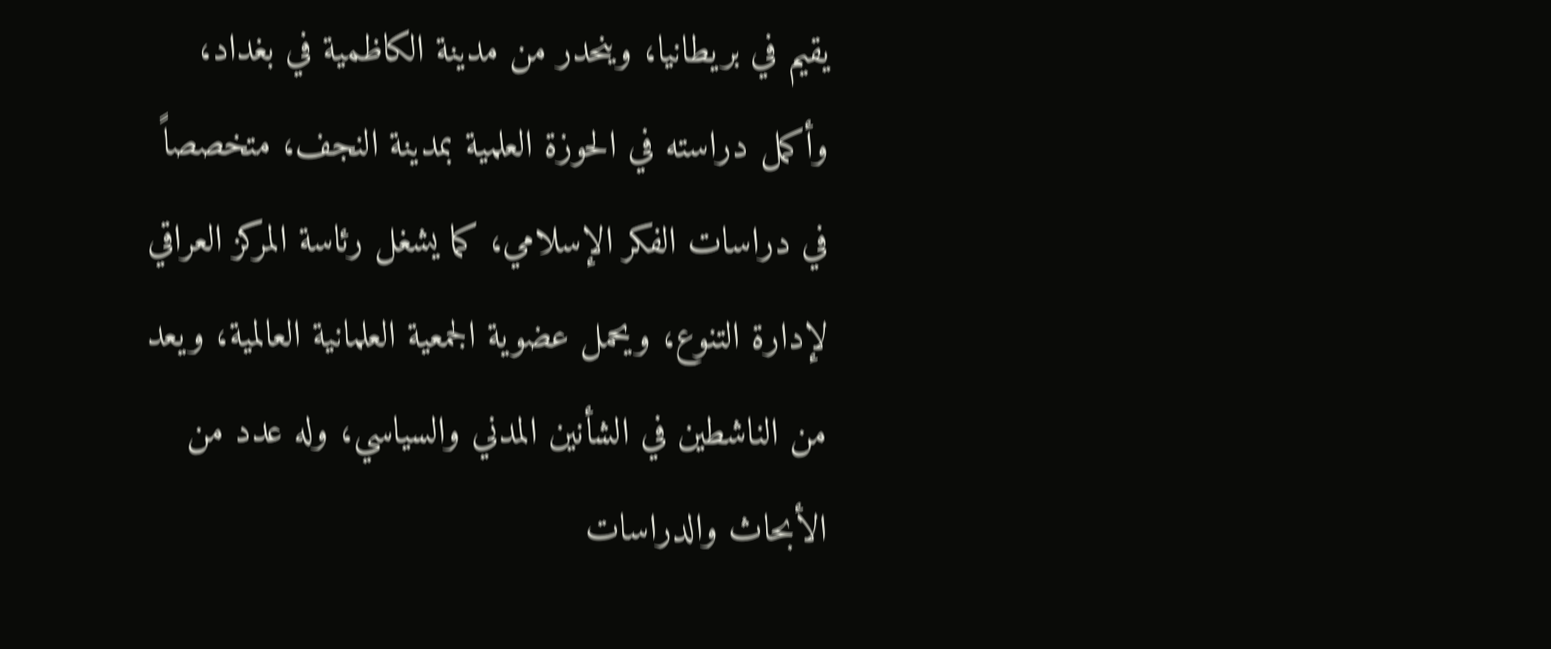يقيم في بريطانيا، وينحدر من مدينة الكاظمية في بغداد، وأكمل دراسته في الحوزة العلمية بمدينة النجف، متخصصاً في دراسات الفكر الإسلامي، كما يشغل رئاسة المركز العراقي لإدارة التنوع، ويحمل عضوية الجمعية العلمانية العالمية، ويعد من الناشطين في الشأنين المدني والسياسي، وله عدد من الأبحاث والدراسات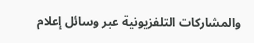والمشاركات التلفزيونية عبر وسائل إعلام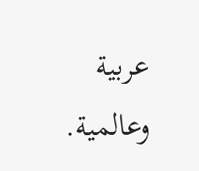عربية وعالمية.